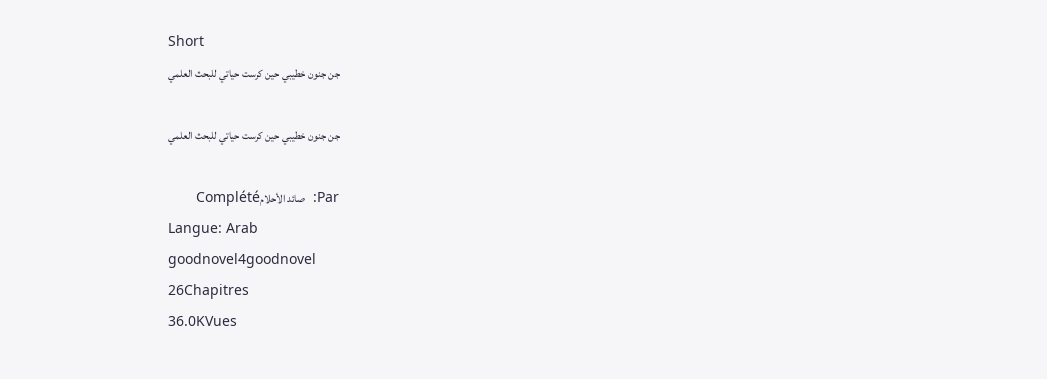Short
جن جنون خطيبي حين كرست حياتي للبحث العلمي

جن جنون خطيبي حين كرست حياتي للبحث العلمي

Par:  صائد الأحلامComplété
Langue: Arab
goodnovel4goodnovel
26Chapitres
36.0KVues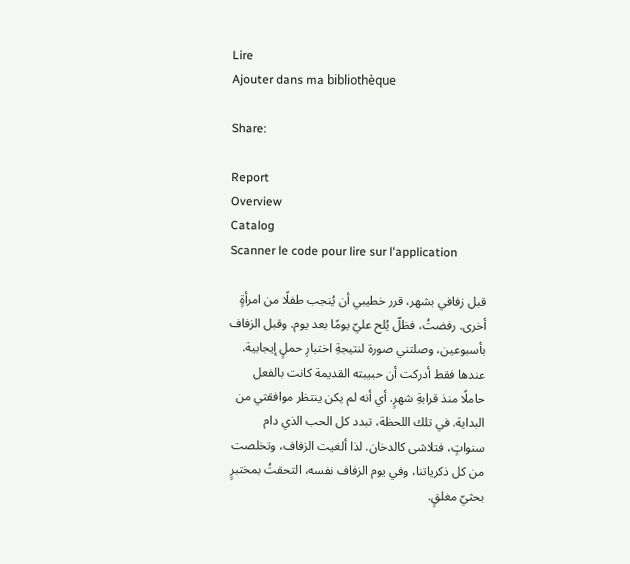Lire
Ajouter dans ma bibliothèque

Share:

Report
Overview
Catalog
Scanner le code pour lire sur l'application

قبل زفافي بشهر، قرر خطيبي أن يُنجب طفلًا من امرأةٍ أخرى. رفضتُ، فظلّ يُلح عليّ يومًا بعد يوم. وقبل الزفاف بأسبوعين، وصلتني صورة لنتيجةِ اختبارِ حملٍ إيجابية. عندها فقط أدركت أن حبيبته القديمة كانت بالفعل حاملًا منذ قرابةِ شهرٍ. أي أنه لم يكن ينتظر موافقتي من البداية. في تلك اللحظة، تبدد كل الحب الذي دام سنواتٍ، فتلاشى كالدخان. لذا ألغيت الزفاف، وتخلصت من كل ذكرياتنا، وفي يوم الزفاف نفسه، التحقتُ بمختبرٍ بحثيّ مغلقٍ.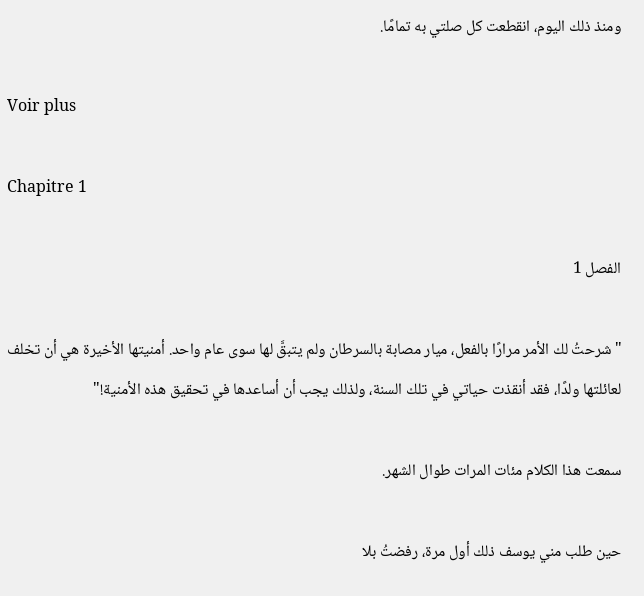ومنذ ذلك اليوم، انقطعت كل صلتي به تمامًا.

Voir plus

Chapitre 1

الفصل 1

"شرحتُ لك الأمر مرارًا بالفعل، ميار مصابة بالسرطان ولم يتبقَّ لها سوى عام واحد. أمنيتها الأخيرة هي أن تخلف لعائلتها ولدًا، فقد أنقذت حياتي في تلك السنة، ولذلك يجب أن أساعدها في تحقيق هذه الأمنية!"

سمعت هذا الكلام مئات المرات طوال الشهر.

حين طلب مني يوسف ذلك أول مرة، رفضتُ بلا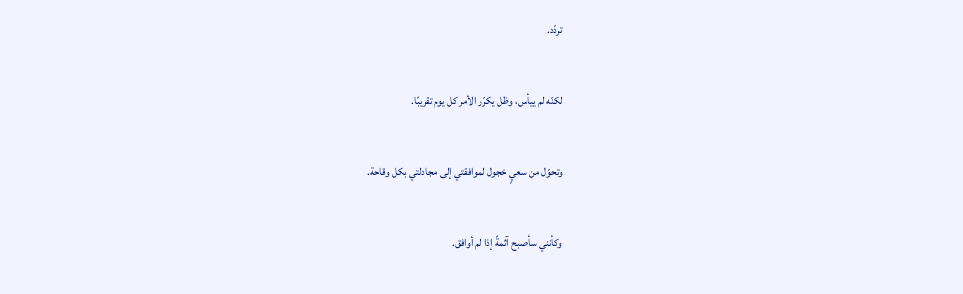تردّد.

لكنّه لم ييأس، وظل يكرّر الأمر كل يوم تقريبًا.

وتحوّل من سعيٍ خجول لموافقتي إلى مجادلتي بكل وقاحة.

وكأنني سأصبح آثمةً إذا لم أوافق.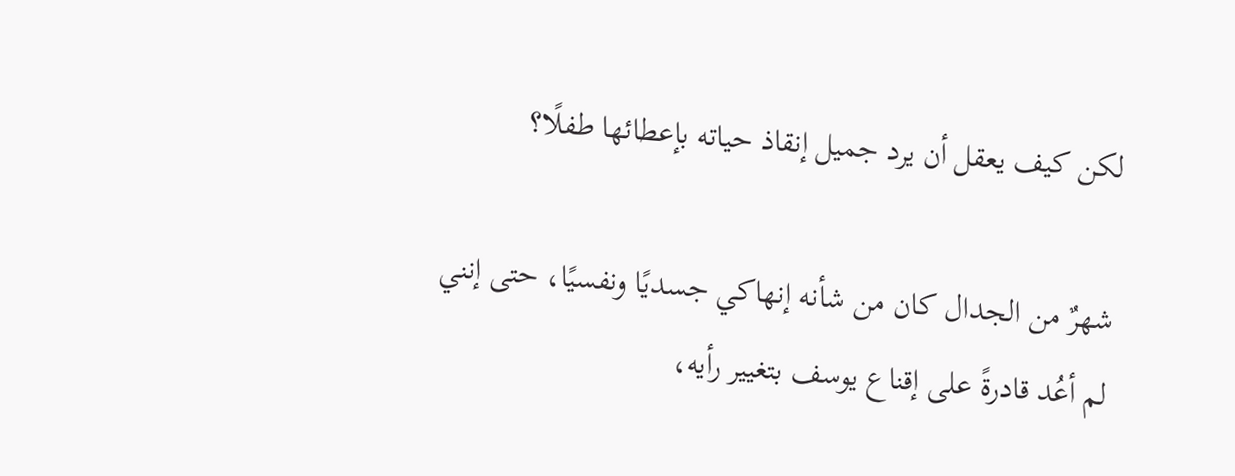لكن كيف يعقل أن يرد جميل إنقاذ حياته بإعطائها طفلًا؟

شهرٌ من الجدال كان من شأنه إنهاكي جسديًا ونفسيًا، حتى إنني لم أعُد قادرةً على إقناع يوسف بتغيير رأيه،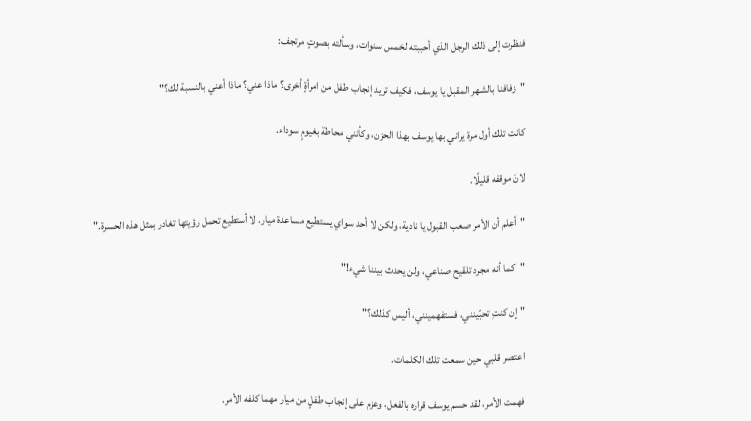فنظرت إلى ذلك الرجل الذي أحببته لخمس سنوات، وسألته بصوتٍ مرتجف:

"زفافنا بالشهر المقبل يا يوسف، فكيف تريد إنجاب طفل من امرأةٍ أخرى؟ ماذا عني؟ ماذا أعني بالنسبة لك؟"

كانت تلك أول مرة يراني بها يوسف بهذا الحزن، وكأنني محاطة بغيومٍ سوداء.

لانَ موقفه قليلًا.

"أعلم أن الأمر صعب القبول يا نادية، ولكن لا أحد سواي يستطيع مساعدة ميار. لا أستطيع تحمل رؤيتها تغادر بمثل هذه الحسرة."

"كما أنه مجرد تلقيح صناعي، ولن يحدث بيننا شيء!"

"إن كنتِ تحبّينني، فستفهمينني، أليس كذلك؟"

اعتصر قلبي حين سمعت تلك الكلمات.

فهمت الأمر، لقد حسم يوسف قراره بالفعل، وعزم على إنجاب طفلٍ من ميار مهما كلفه الأمر.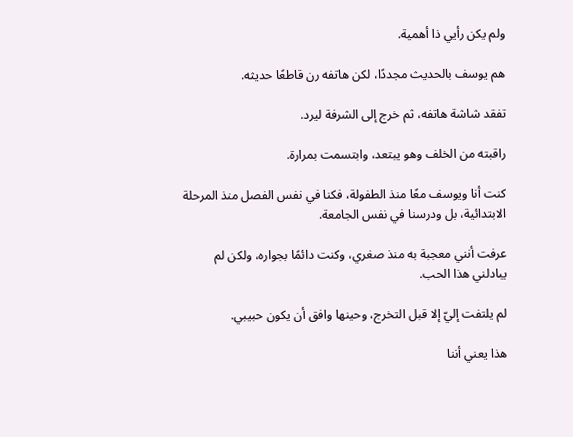ولم يكن رأيي ذا أهمية.

هم يوسف بالحديث مجددًا، لكن هاتفه رن قاطعًا حديثه.

تفقد شاشة هاتفه، ثم خرج إلى الشرفة ليرد.

راقبته من الخلف وهو يبتعد، وابتسمت بمرارة.

كنت أنا ويوسف معًا منذ الطفولة، فكنا في نفس الفصل منذ المرحلة الابتدائية، بل ودرسنا في نفس الجامعة.

عرفت أنني معجبة به منذ صغري، وكنت دائمًا بجواره، ولكن لم يبادلني هذا الحب.

لم يلتفت إليّ إلا قبل التخرج، وحينها وافق أن يكون حبيبي.

هذا يعني أننا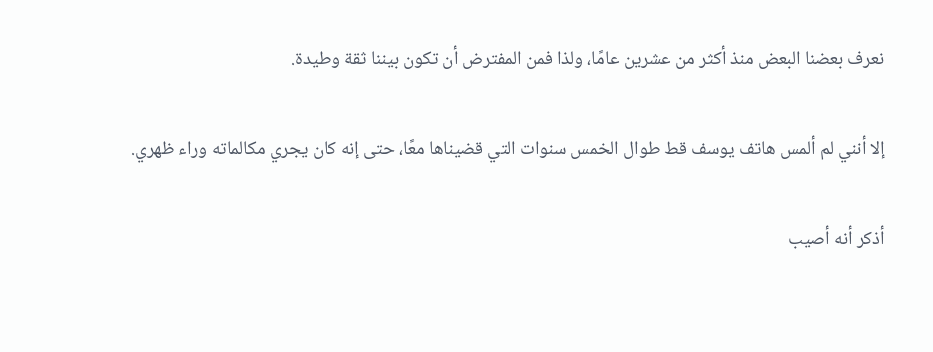نعرف بعضنا البعض منذ أكثر من عشرين عامًا، ولذا فمن المفترض أن تكون بيننا ثقة وطيدة.

إلا أنني لم ألمس هاتف يوسف قط طوال الخمس سنوات التي قضيناها معًا، حتى إنه كان يجري مكالماته وراء ظهري.

أذكر أنه أصيب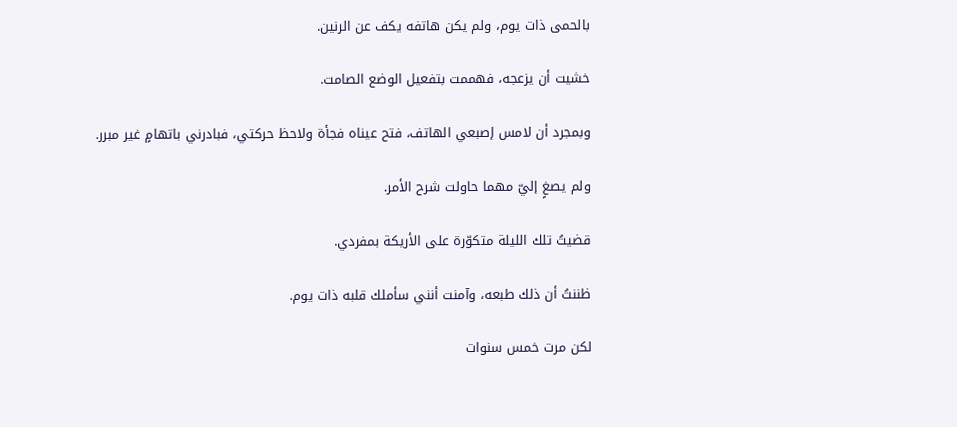بالحمى ذات يوم، ولم يكن هاتفه يكف عن الرنين.

خشيت أن يزعجه، فهممت بتفعيل الوضع الصامت.

وبمجرد أن لامس إصبعي الهاتف، فتح عيناه فجأة ولاحظ حركتي، فبادرني باتهامٍ غير مبرر.

ولم يصغٍ إليّ مهما حاولت شرح الأمر.

قضيتُ تلك الليلة متكوّرة على الأريكة بمفردي.

ظننتُ أن ذلك طبعه، وآمنت أنني سأملك قلبه ذات يوم.

لكن مرت خمس سنوات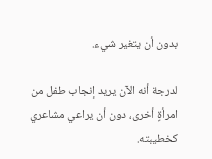بدون أن يتغير شيء.

لدرجة أنه الآن يريد إنجاب طفل من امرأةٍ أخرى، دون أن يراعي مشاعري كخطيبته.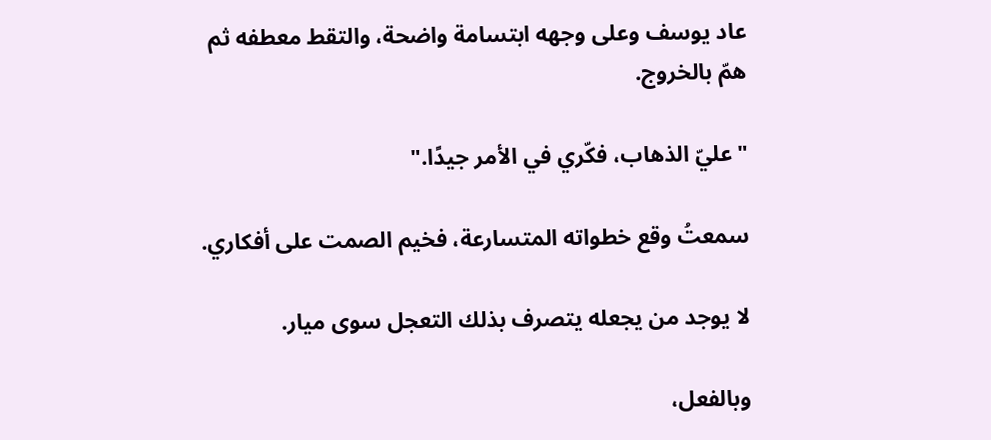عاد يوسف وعلى وجهه ابتسامة واضحة، والتقط معطفه ثم همّ بالخروج.

"عليّ الذهاب، فكّري في الأمر جيدًا."

سمعتُ وقع خطواته المتسارعة، فخيم الصمت على أفكاري.

لا يوجد من يجعله يتصرف بذلك التعجل سوى ميار.

وبالفعل،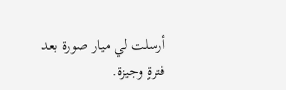أرسلت لي ميار صورة بعد فترةٍ وجيزة.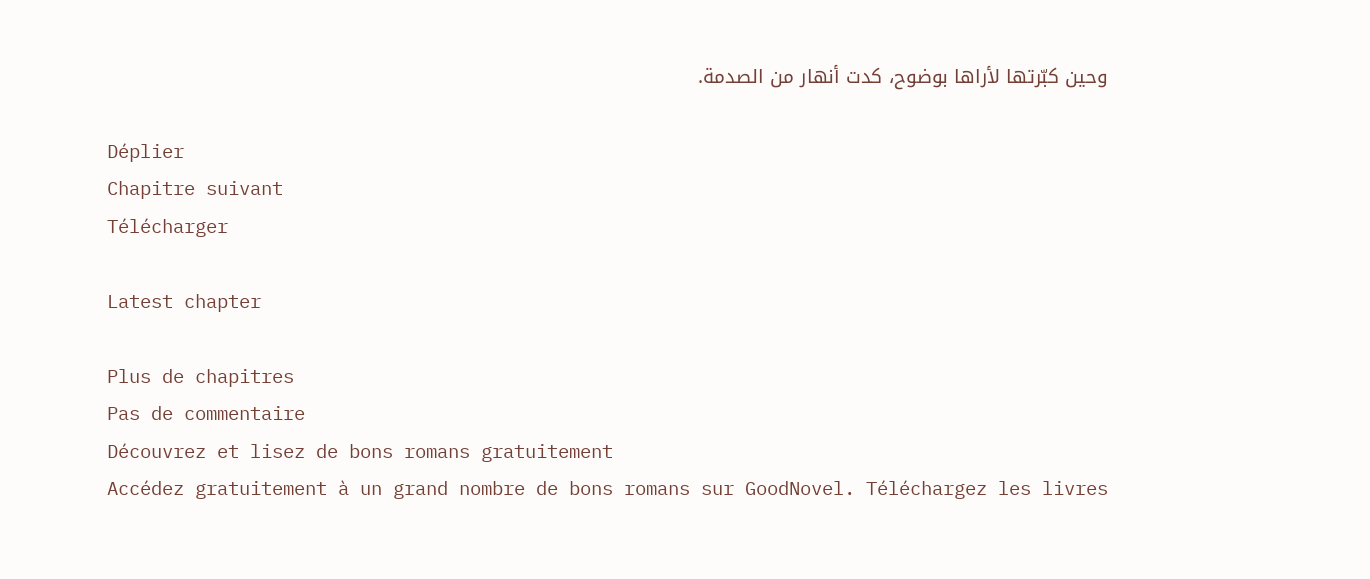وحين كبّرتها لأراها بوضوح، كدت أنهار من الصدمة.

Déplier
Chapitre suivant
Télécharger

Latest chapter

Plus de chapitres
Pas de commentaire
Découvrez et lisez de bons romans gratuitement
Accédez gratuitement à un grand nombre de bons romans sur GoodNovel. Téléchargez les livres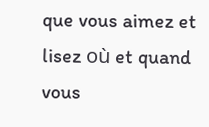que vous aimez et lisez où et quand vous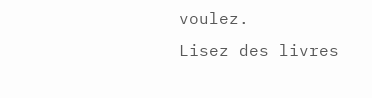voulez.
Lisez des livres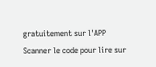gratuitement sur l'APP
Scanner le code pour lire sur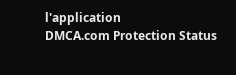l'application
DMCA.com Protection Status